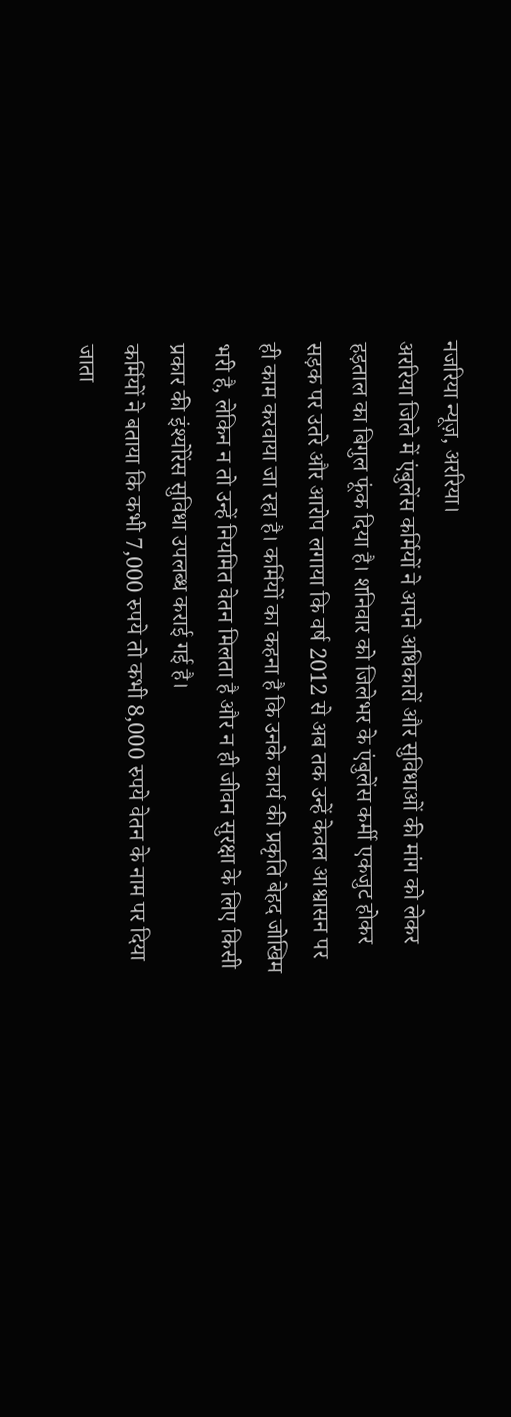नजरिया न्यूज़, अररिया।
अररिया जिले में एंबुलेंस कर्मियों ने अपने अधिकारों और सुविधाओं की मांग को लेकर हड़ताल का बिगुल फूंक दिया है। शनिवार को जिलेभर के एंबुलेंस कर्मी एकजुट होकर सड़क पर उतरे और आरोप लगाया कि वर्ष 2012 से अब तक उन्हें केवल आश्वासन पर ही काम करवाया जा रहा है। कर्मियों का कहना है कि उनके कार्य की प्रकृति बेहद जोखिम भरी है, लेकिन न तो उन्हें नियमित वेतन मिलता है और न ही जीवन सुरक्षा के लिए किसी प्रकार की इंश्योरेंस सुविधा उपलब्ध कराई गई है।
कर्मियों ने बताया कि कभी 7,000 रुपये तो कभी 8,000 रुपये वेतन के नाम पर दिया जाता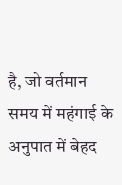है, जो वर्तमान समय में महंगाई के अनुपात में बेहद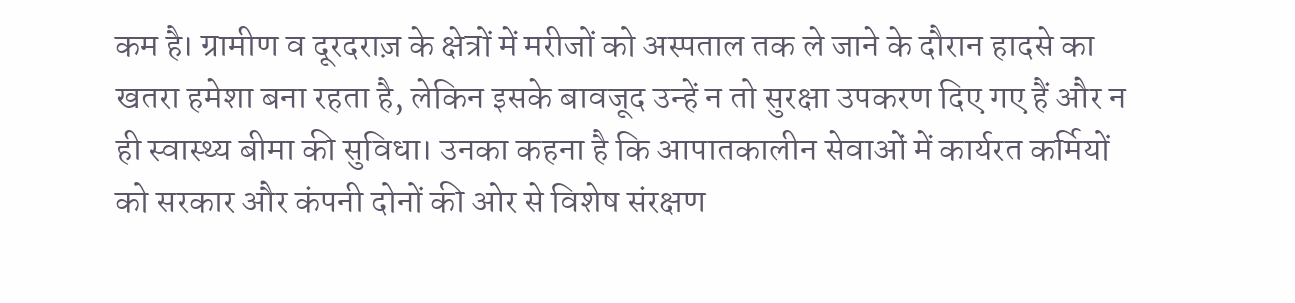कम है। ग्रामीण व दूरदराज़ के क्षेत्रों में मरीजों को अस्पताल तक ले जाने के दौरान हादसे का खतरा हमेशा बना रहता है, लेकिन इसके बावजूद उन्हें न तो सुरक्षा उपकरण दिए गए हैं और न ही स्वास्थ्य बीमा की सुविधा। उनका कहना है कि आपातकालीन सेवाओं में कार्यरत कर्मियों को सरकार और कंपनी दोनों की ओर से विशेष संरक्षण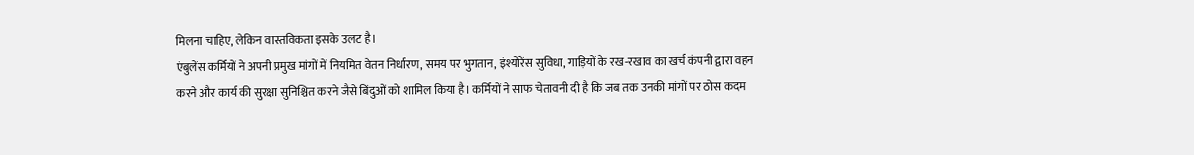मिलना चाहिए, लेकिन वास्तविकता इसके उलट है।
एंबुलेंस कर्मियों ने अपनी प्रमुख मांगों में नियमित वेतन निर्धारण, समय पर भुगतान, इंश्योरेंस सुविधा, गाड़ियों के रख-रखाव का खर्च कंपनी द्वारा वहन करने और कार्य की सुरक्षा सुनिश्चित करने जैसे बिंदुओं को शामिल किया है। कर्मियों ने साफ चेतावनी दी है कि जब तक उनकी मांगों पर ठोस कदम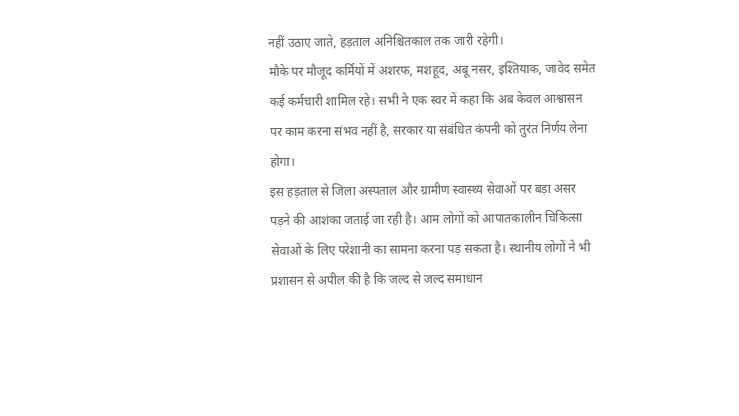नहीं उठाए जाते, हड़ताल अनिश्चितकाल तक जारी रहेगी।
मौके पर मौजूद कर्मियों में अशरफ, मशहूद, अबू नसर, इश्तियाक, जावेद समेत कई कर्मचारी शामिल रहे। सभी ने एक स्वर में कहा कि अब केवल आश्वासन पर काम करना संभव नहीं है, सरकार या संबंधित कंपनी को तुरंत निर्णय लेना होगा।
इस हड़ताल से जिला अस्पताल और ग्रामीण स्वास्थ्य सेवाओं पर बड़ा असर पड़ने की आशंका जताई जा रही है। आम लोगों को आपातकालीन चिकित्सा सेवाओं के लिए परेशानी का सामना करना पड़ सकता है। स्थानीय लोगों ने भी प्रशासन से अपील की है कि जल्द से जल्द समाधान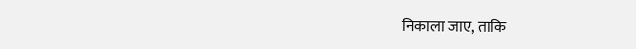निकाला जाए, ताकि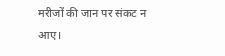मरीजों की जान पर संकट न आए।